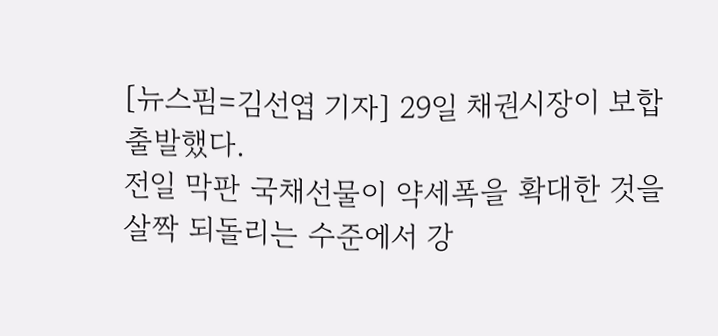[뉴스핌=김선엽 기자] 29일 채권시장이 보합 출발했다.
전일 막판 국채선물이 약세폭을 확대한 것을 살짝 되돌리는 수준에서 강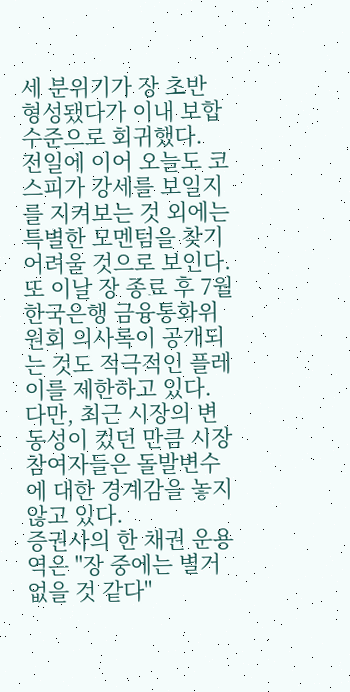세 분위기가 장 초반 형성됐다가 이내 보합 수준으로 회귀했다.
전일에 이어 오늘도 코스피가 강세를 보일지를 지켜보는 것 외에는 특별한 모멘텀을 찾기 어려울 것으로 보인다.
또 이날 장 종료 후 7월 한국은행 금융통화위원회 의사록이 공개되는 것도 적극적인 플레이를 제한하고 있다.
다만, 최근 시장의 변동성이 컸던 만큼 시장 참여자들은 돌발변수에 대한 경계감을 놓지 않고 있다.
증권사의 한 채권 운용역은 "장 중에는 별거 없을 것 같다"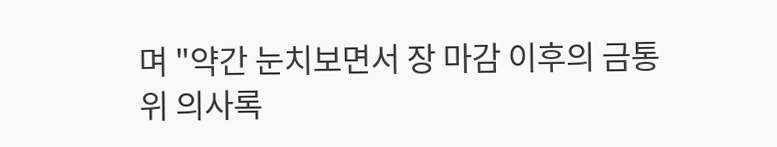며 "약간 눈치보면서 장 마감 이후의 금통위 의사록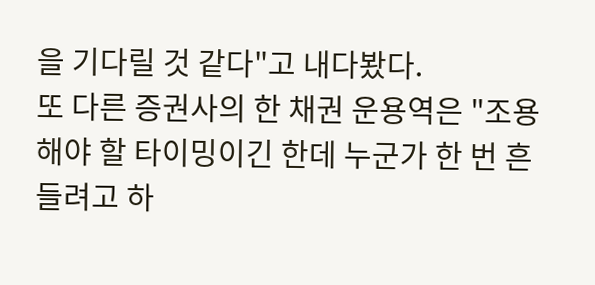을 기다릴 것 같다"고 내다봤다.
또 다른 증권사의 한 채권 운용역은 "조용해야 할 타이밍이긴 한데 누군가 한 번 흔들려고 하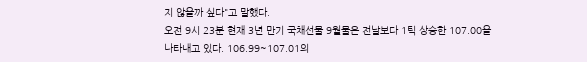지 않을까 싶다"고 말했다.
오전 9시 23분 현재 3년 만기 국채선물 9월물은 전날보다 1틱 상승한 107.00을 나타내고 있다. 106.99~107.01의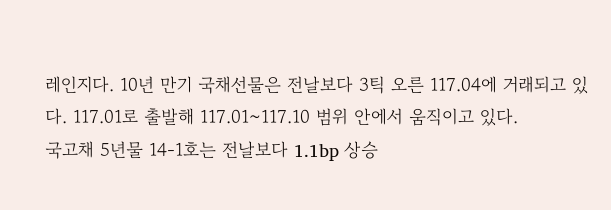레인지다. 10년 만기 국채선물은 전날보다 3틱 오른 117.04에 거래되고 있다. 117.01로 출발해 117.01~117.10 범위 안에서 움직이고 있다.
국고채 5년물 14-1호는 전날보다 1.1bp 상승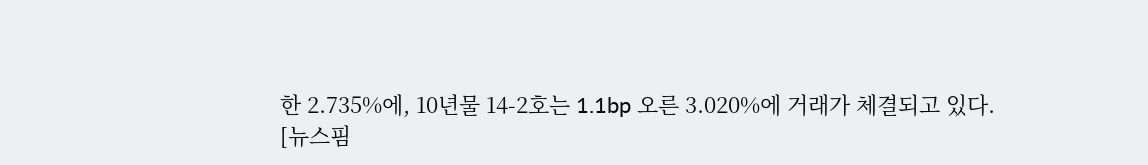한 2.735%에, 10년물 14-2호는 1.1bp 오른 3.020%에 거래가 체결되고 있다.
[뉴스핌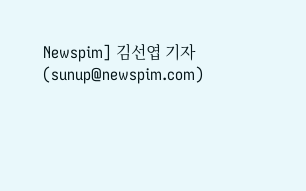Newspim] 김선엽 기자 (sunup@newspim.com)